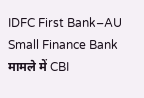IDFC First Bank–AU Small Finance Bank मामले में CBI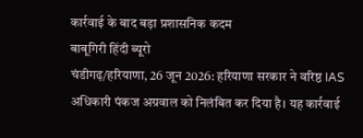कार्रवाई के बाद बड़ा प्रशासनिक कदम
बाबूगिरी हिंदी ब्यूरो
चंडीगढ़/हरियाणा, 26 जून 2026: हरियाणा सरकार ने वरिष्ठ IAS अधिकारी पंकज अग्रवाल को निलंबित कर दिया है। यह कार्रवाई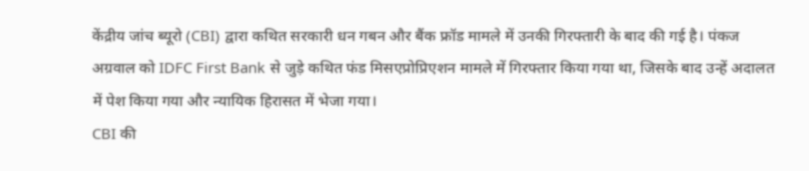केंद्रीय जांच ब्यूरो (CBI) द्वारा कथित सरकारी धन गबन और बैंक फ्रॉड मामले में उनकी गिरफ्तारी के बाद की गई है। पंकज अग्रवाल को IDFC First Bank से जुड़े कथित फंड मिसएप्रोप्रिएशन मामले में गिरफ्तार किया गया था, जिसके बाद उन्हें अदालत में पेश किया गया और न्यायिक हिरासत में भेजा गया।
CBI की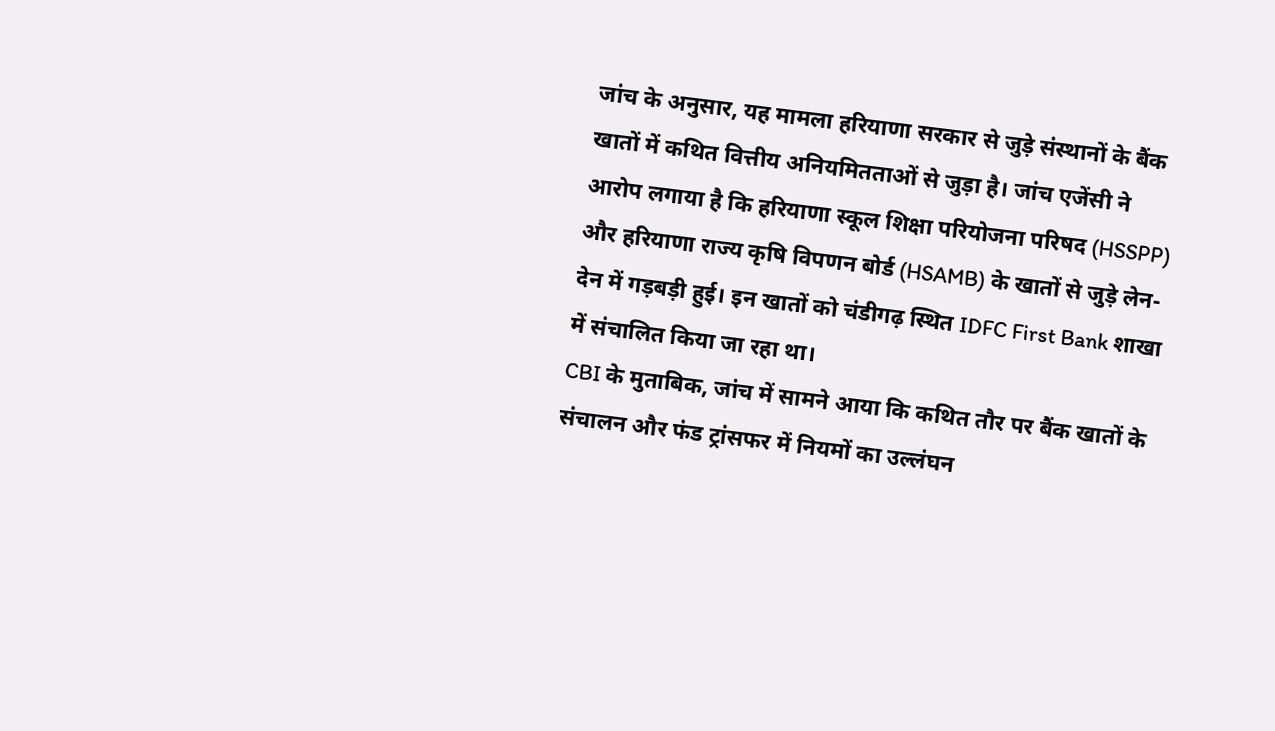जांच के अनुसार, यह मामला हरियाणा सरकार से जुड़े संस्थानों के बैंक खातों में कथित वित्तीय अनियमितताओं से जुड़ा है। जांच एजेंसी ने आरोप लगाया है कि हरियाणा स्कूल शिक्षा परियोजना परिषद (HSSPP) और हरियाणा राज्य कृषि विपणन बोर्ड (HSAMB) के खातों से जुड़े लेन-देन में गड़बड़ी हुई। इन खातों को चंडीगढ़ स्थित IDFC First Bank शाखा में संचालित किया जा रहा था।
CBI के मुताबिक, जांच में सामने आया कि कथित तौर पर बैंक खातों के संचालन और फंड ट्रांसफर में नियमों का उल्लंघन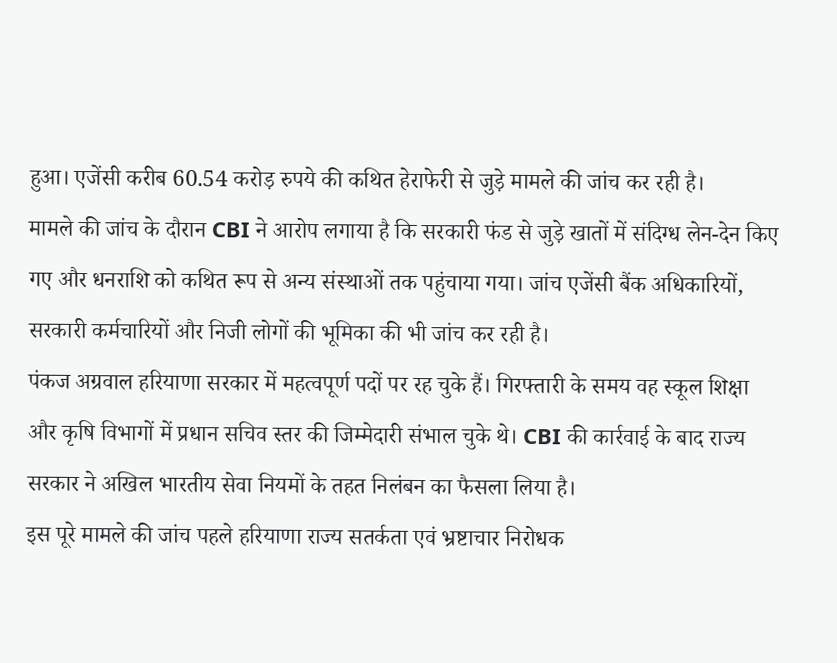हुआ। एजेंसी करीब 60.54 करोड़ रुपये की कथित हेराफेरी से जुड़े मामले की जांच कर रही है।
मामले की जांच के दौरान CBI ने आरोप लगाया है कि सरकारी फंड से जुड़े खातों में संदिग्ध लेन-देन किए गए और धनराशि को कथित रूप से अन्य संस्थाओं तक पहुंचाया गया। जांच एजेंसी बैंक अधिकारियों, सरकारी कर्मचारियों और निजी लोगों की भूमिका की भी जांच कर रही है।
पंकज अग्रवाल हरियाणा सरकार में महत्वपूर्ण पदों पर रह चुके हैं। गिरफ्तारी के समय वह स्कूल शिक्षा और कृषि विभागों में प्रधान सचिव स्तर की जिम्मेदारी संभाल चुके थे। CBI की कार्रवाई के बाद राज्य सरकार ने अखिल भारतीय सेवा नियमों के तहत निलंबन का फैसला लिया है।
इस पूरे मामले की जांच पहले हरियाणा राज्य सतर्कता एवं भ्रष्टाचार निरोधक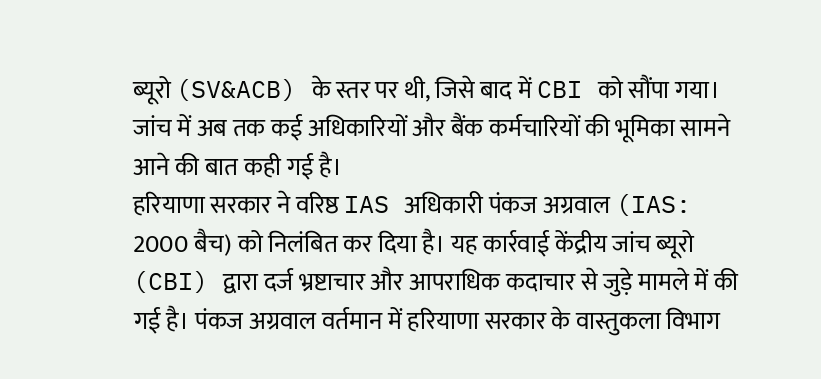ब्यूरो (SV&ACB) के स्तर पर थी, जिसे बाद में CBI को सौंपा गया। जांच में अब तक कई अधिकारियों और बैंक कर्मचारियों की भूमिका सामने आने की बात कही गई है।
हरियाणा सरकार ने वरिष्ठ IAS अधिकारी पंकज अग्रवाल (IAS: 2000 बैच) को निलंबित कर दिया है। यह कार्रवाई केंद्रीय जांच ब्यूरो (CBI) द्वारा दर्ज भ्रष्टाचार और आपराधिक कदाचार से जुड़े मामले में की गई है। पंकज अग्रवाल वर्तमान में हरियाणा सरकार के वास्तुकला विभाग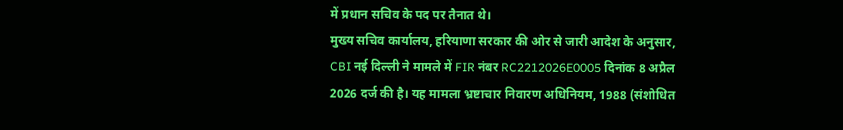में प्रधान सचिव के पद पर तैनात थे।
मुख्य सचिव कार्यालय, हरियाणा सरकार की ओर से जारी आदेश के अनुसार, CBI नई दिल्ली ने मामले में FIR नंबर RC2212026E0005 दिनांक 8 अप्रैल 2026 दर्ज की है। यह मामला भ्रष्टाचार निवारण अधिनियम, 1988 (संशोधित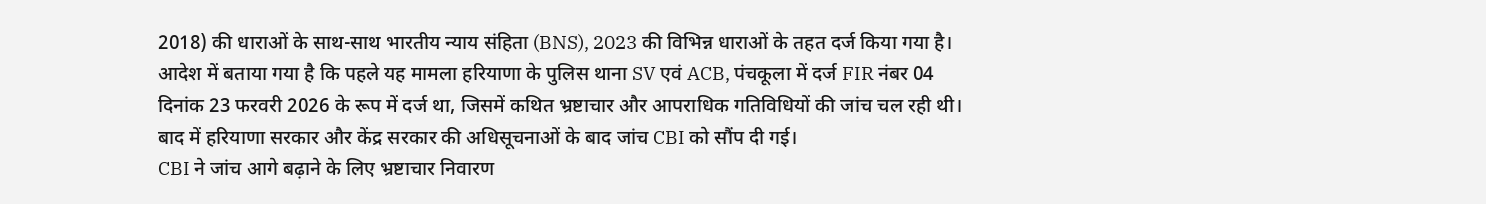2018) की धाराओं के साथ-साथ भारतीय न्याय संहिता (BNS), 2023 की विभिन्न धाराओं के तहत दर्ज किया गया है।
आदेश में बताया गया है कि पहले यह मामला हरियाणा के पुलिस थाना SV एवं ACB, पंचकूला में दर्ज FIR नंबर 04 दिनांक 23 फरवरी 2026 के रूप में दर्ज था, जिसमें कथित भ्रष्टाचार और आपराधिक गतिविधियों की जांच चल रही थी। बाद में हरियाणा सरकार और केंद्र सरकार की अधिसूचनाओं के बाद जांच CBI को सौंप दी गई।
CBI ने जांच आगे बढ़ाने के लिए भ्रष्टाचार निवारण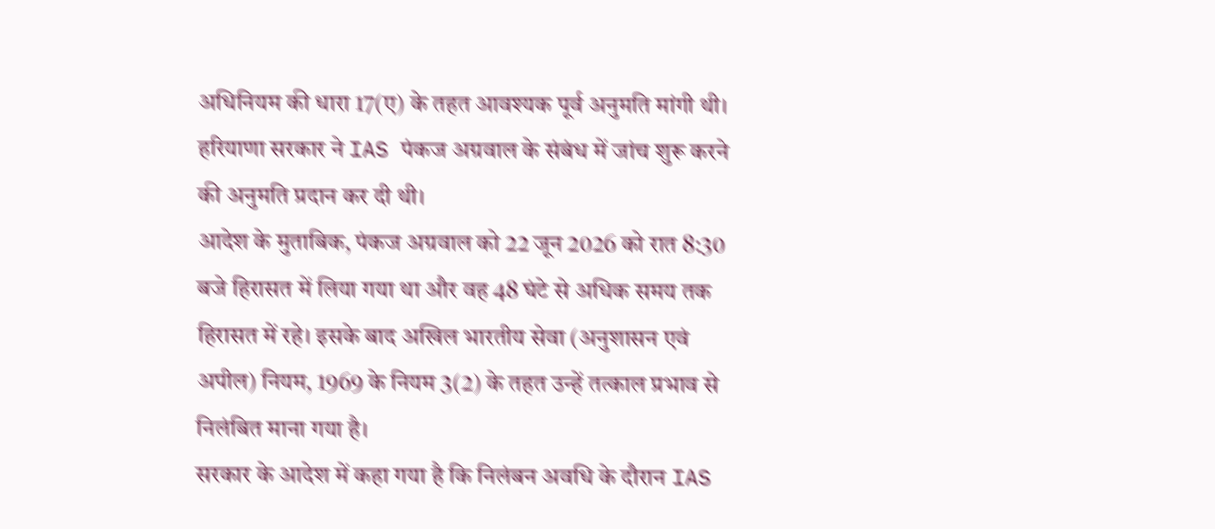अधिनियम की धारा 17(ए) के तहत आवश्यक पूर्व अनुमति मांगी थी। हरियाणा सरकार ने IAS पंकज अग्रवाल के संबंध में जांच शुरू करने की अनुमति प्रदान कर दी थी।
आदेश के मुताबिक, पंकज अग्रवाल को 22 जून 2026 को रात 8:30 बजे हिरासत में लिया गया था और वह 48 घंटे से अधिक समय तक हिरासत में रहे। इसके बाद अखिल भारतीय सेवा (अनुशासन एवं अपील) नियम, 1969 के नियम 3(2) के तहत उन्हें तत्काल प्रभाव से निलंबित माना गया है।
सरकार के आदेश में कहा गया है कि निलंबन अवधि के दौरान IAS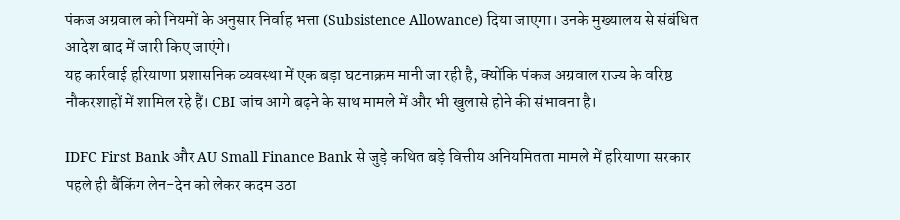पंकज अग्रवाल को नियमों के अनुसार निर्वाह भत्ता (Subsistence Allowance) दिया जाएगा। उनके मुख्यालय से संबंधित आदेश बाद में जारी किए जाएंगे।
यह कार्रवाई हरियाणा प्रशासनिक व्यवस्था में एक बड़ा घटनाक्रम मानी जा रही है, क्योंकि पंकज अग्रवाल राज्य के वरिष्ठ नौकरशाहों में शामिल रहे हैं। CBI जांच आगे बढ़ने के साथ मामले में और भी खुलासे होने की संभावना है।

IDFC First Bank और AU Small Finance Bank से जुड़े कथित बड़े वित्तीय अनियमितता मामले में हरियाणा सरकार पहले ही बैंकिंग लेन-देन को लेकर कदम उठा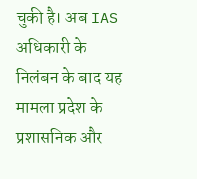चुकी है। अब IAS अधिकारी के निलंबन के बाद यह मामला प्रदेश के प्रशासनिक और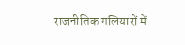राजनीतिक गलियारों में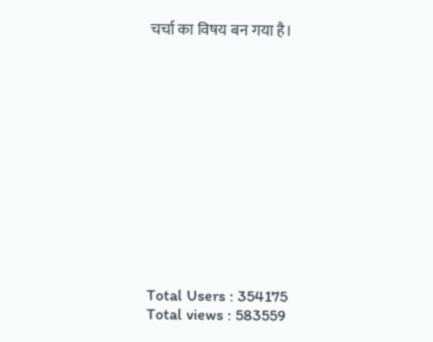चर्चा का विषय बन गया है।













Total Users : 354175
Total views : 583559